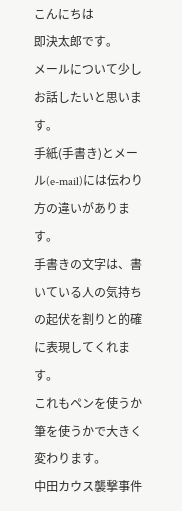こんにちは
即決太郎です。
メールについて少しお話したいと思います。
手紙(手書き)とメール(e-mail)には伝わり方の違いがあります。
手書きの文字は、書いている人の気持ちの起伏を割りと的確に表現してくれます。
これもペンを使うか筆を使うかで大きく変わります。
中田カウス襲撃事件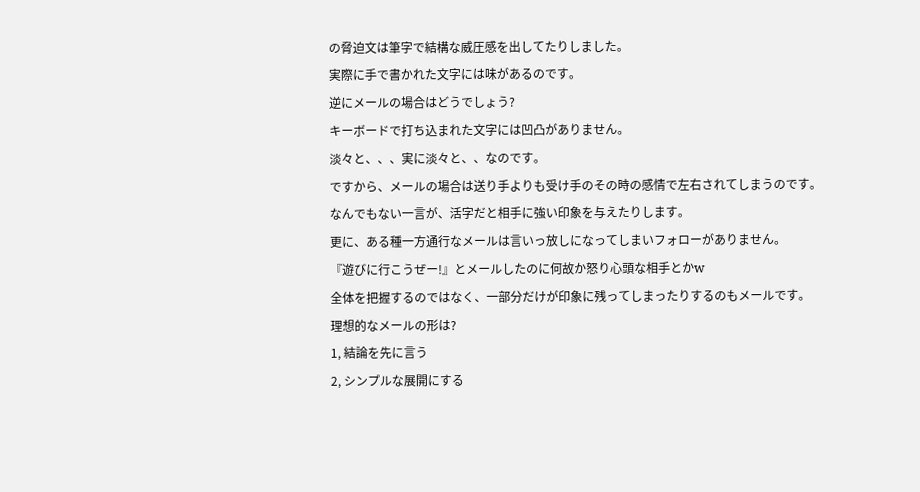の脅迫文は筆字で結構な威圧感を出してたりしました。
実際に手で書かれた文字には味があるのです。
逆にメールの場合はどうでしょう?
キーボードで打ち込まれた文字には凹凸がありません。
淡々と、、、実に淡々と、、なのです。
ですから、メールの場合は送り手よりも受け手のその時の感情で左右されてしまうのです。
なんでもない一言が、活字だと相手に強い印象を与えたりします。
更に、ある種一方通行なメールは言いっ放しになってしまいフォローがありません。
『遊びに行こうぜー!』とメールしたのに何故か怒り心頭な相手とかw
全体を把握するのではなく、一部分だけが印象に残ってしまったりするのもメールです。
理想的なメールの形は?
1, 結論を先に言う
2, シンプルな展開にする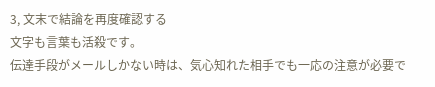3, 文末で結論を再度確認する
文字も言葉も活殺です。
伝達手段がメールしかない時は、気心知れた相手でも一応の注意が必要で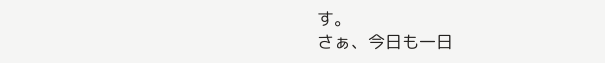す。
さぁ、今日も一日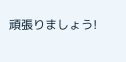頑張りましょう!